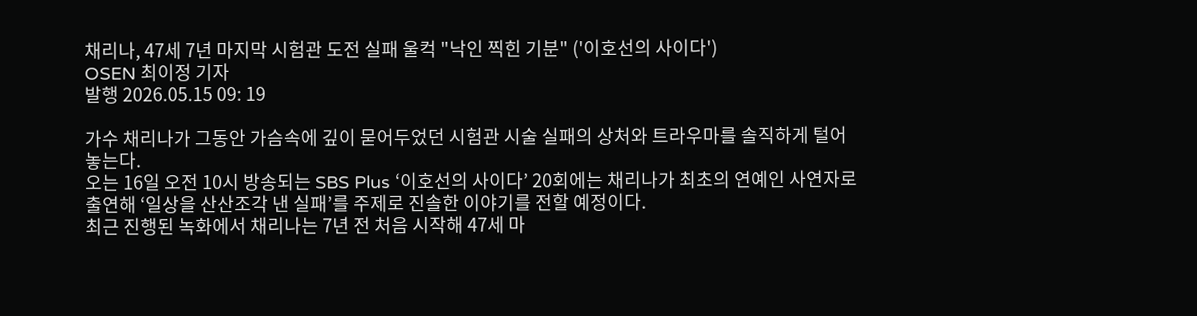채리나, 47세 7년 마지막 시험관 도전 실패 울컥 "낙인 찍힌 기분" ('이호선의 사이다')
OSEN 최이정 기자
발행 2026.05.15 09: 19

가수 채리나가 그동안 가슴속에 깊이 묻어두었던 시험관 시술 실패의 상처와 트라우마를 솔직하게 털어놓는다.
오는 16일 오전 10시 방송되는 SBS Plus ‘이호선의 사이다’ 20회에는 채리나가 최초의 연예인 사연자로 출연해 ‘일상을 산산조각 낸 실패’를 주제로 진솔한 이야기를 전할 예정이다.
최근 진행된 녹화에서 채리나는 7년 전 처음 시작해 47세 마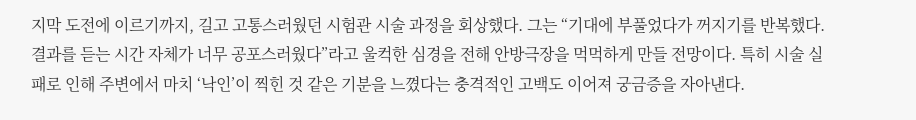지막 도전에 이르기까지, 길고 고통스러웠던 시험관 시술 과정을 회상했다. 그는 “기대에 부풀었다가 꺼지기를 반복했다. 결과를 듣는 시간 자체가 너무 공포스러웠다”라고 울컥한 심경을 전해 안방극장을 먹먹하게 만들 전망이다. 특히 시술 실패로 인해 주변에서 마치 ‘낙인’이 찍힌 것 같은 기분을 느꼈다는 충격적인 고백도 이어져 궁금증을 자아낸다.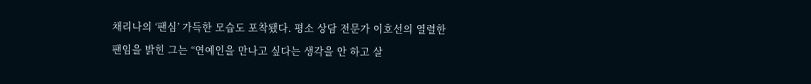채리나의 ‘팬심’ 가득한 모습도 포착됐다. 평소 상담 전문가 이호선의 열렬한 팬임을 밝힌 그는 “연예인을 만나고 싶다는 생각을 안 하고 살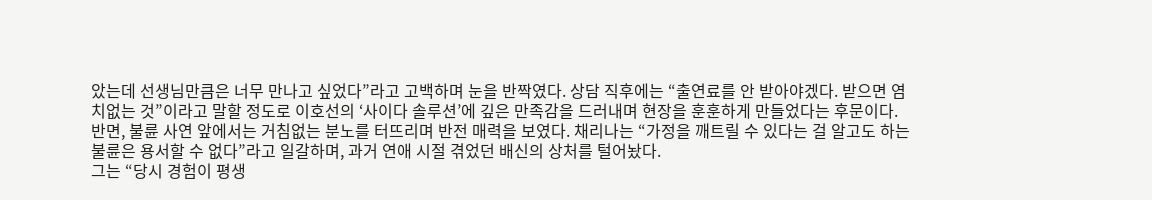았는데 선생님만큼은 너무 만나고 싶었다”라고 고백하며 눈을 반짝였다. 상담 직후에는 “출연료를 안 받아야겠다. 받으면 염치없는 것”이라고 말할 정도로 이호선의 ‘사이다 솔루션’에 깊은 만족감을 드러내며 현장을 훈훈하게 만들었다는 후문이다.
반면, 불륜 사연 앞에서는 거침없는 분노를 터뜨리며 반전 매력을 보였다. 채리나는 “가정을 깨트릴 수 있다는 걸 알고도 하는 불륜은 용서할 수 없다”라고 일갈하며, 과거 연애 시절 겪었던 배신의 상처를 털어놨다.
그는 “당시 경험이 평생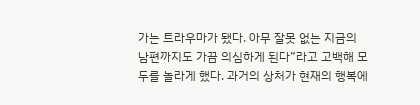가는 트라우마가 됐다. 아무 잘못 없는 지금의 남편까지도 가끔 의심하게 된다”라고 고백해 모두를 놀라게 했다. 과거의 상처가 현재의 행복에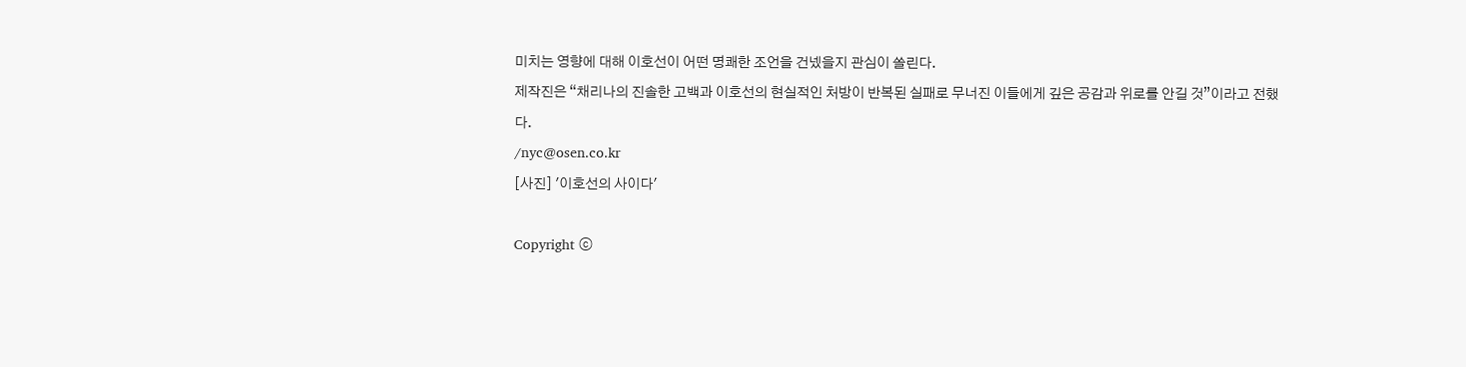미치는 영향에 대해 이호선이 어떤 명쾌한 조언을 건넸을지 관심이 쏠린다.
제작진은 “채리나의 진솔한 고백과 이호선의 현실적인 처방이 반복된 실패로 무너진 이들에게 깊은 공감과 위로를 안길 것”이라고 전했다.
/nyc@osen.co.kr
[사진] '이호선의 사이다'

Copyright ⓒ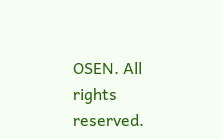OSEN. All rights reserved.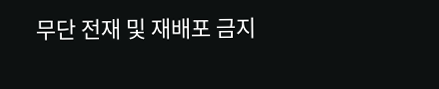무단 전재 및 재배포 금지